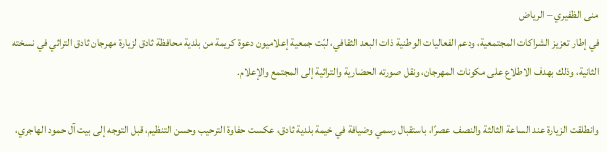منى الظفيري – الرياض
في إطار تعزيز الشراكات المجتمعية، ودعم الفعاليات الوطنية ذات البعد الثقافي، لبّت جمعية إعلاميون دعوة كريمة من بلدية محافظة ثادق لزيارة مهرجان ثادق التراثي في نسخته الثانية، وذلك بهدف الاطلاع على مكونات المهرجان، ونقل صورته الحضارية والتراثية إلى المجتمع والإعلام.

وانطلقت الزيارة عند الساعة الثالثة والنصف عصرًا، باستقبال رسمي وضيافة في خيمة بلدية ثادق، عكست حفاوة الترحيب وحسن التنظيم، قبل التوجه إلى بيت آل حمود الهاجري،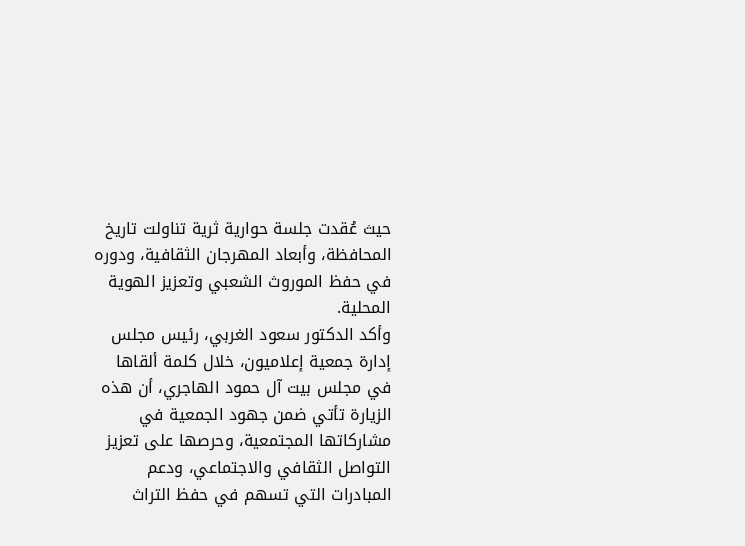حيث عُقدت جلسة حوارية ثرية تناولت تاريخ المحافظة، وأبعاد المهرجان الثقافية، ودوره في حفظ الموروث الشعبي وتعزيز الهوية المحلية.
وأكد الدكتور سعود الغربي، رئيس مجلس إدارة جمعية إعلاميون، خلال كلمة ألقاها في مجلس بيت آل حمود الهاجري، أن هذه الزيارة تأتي ضمن جهود الجمعية في مشاركاتها المجتمعية، وحرصها على تعزيز التواصل الثقافي والاجتماعي، ودعم المبادرات التي تسهم في حفظ التراث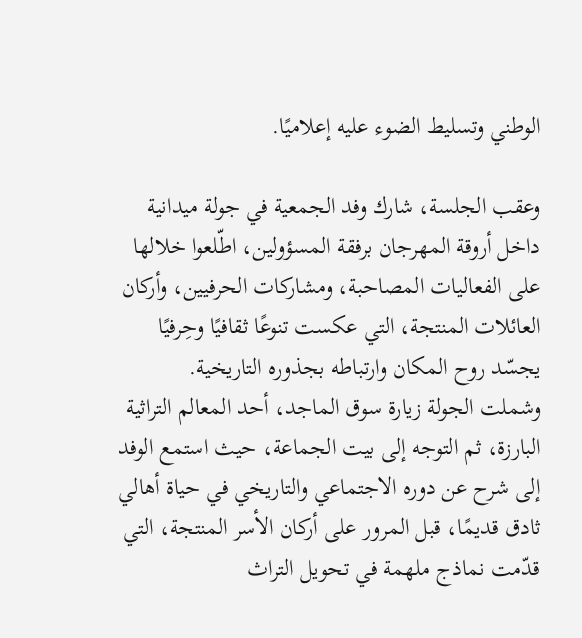الوطني وتسليط الضوء عليه إعلاميًا.

وعقب الجلسة، شارك وفد الجمعية في جولة ميدانية داخل أروقة المهرجان برفقة المسؤولين، اطّلعوا خلالها على الفعاليات المصاحبة، ومشاركات الحرفيين، وأركان العائلات المنتجة، التي عكست تنوعًا ثقافيًا وحِرفيًا يجسّد روح المكان وارتباطه بجذوره التاريخية.
وشملت الجولة زيارة سوق الماجد، أحد المعالم التراثية البارزة، ثم التوجه إلى بيت الجماعة، حيث استمع الوفد إلى شرح عن دوره الاجتماعي والتاريخي في حياة أهالي ثادق قديمًا، قبل المرور على أركان الأسر المنتجة، التي قدّمت نماذج ملهمة في تحويل التراث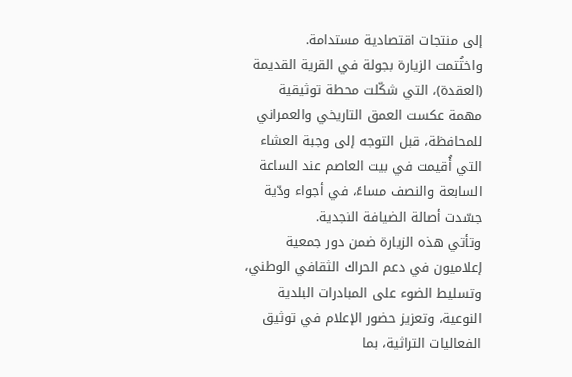إلى منتجات اقتصادية مستدامة.
واختُتمت الزيارة بجولة في القرية القديمة (العقدة)، التي شكّلت محطة توثيقية مهمة عكست العمق التاريخي والعمراني للمحافظة، قبل التوجه إلى وجبة العشاء التي أُقيمت في بيت العاصم عند الساعة السابعة والنصف مساءً، في أجواء ودّية جسّدت أصالة الضيافة النجدية.
وتأتي هذه الزيارة ضمن دور جمعية إعلاميون في دعم الحراك الثقافي الوطني، وتسليط الضوء على المبادرات البلدية النوعية، وتعزيز حضور الإعلام في توثيق الفعاليات التراثية، بما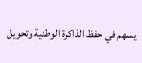يسهم في حفظ الذاكرة الوطنية وتحويل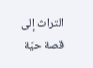التراث إلى قصة حيّة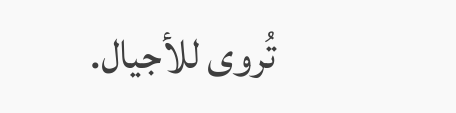تُروى للأجيال.